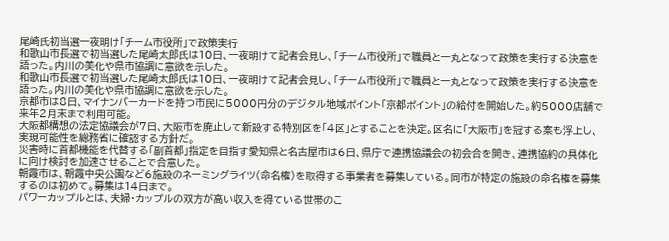尾崎氏初当選一夜明け「チーム市役所」で政策実行
和歌山市長選で初当選した尾崎太郎氏は10日、一夜明けて記者会見し、「チーム市役所」で職員と一丸となって政策を実行する決意を語った。内川の美化や県市協調に意欲を示した。
和歌山市長選で初当選した尾崎太郎氏は10日、一夜明けて記者会見し、「チーム市役所」で職員と一丸となって政策を実行する決意を語った。内川の美化や県市協調に意欲を示した。
京都市は8日、マイナンバーカードを持つ市民に5000円分のデジタル地域ポイント「京都ポイント」の給付を開始した。約5000店舗で来年2月末まで利用可能。
大阪都構想の法定協議会が7日、大阪市を廃止して新設する特別区を「4区」とすることを決定。区名に「大阪市」を冠する案も浮上し、実現可能性を総務省に確認する方針だ。
災害時に首都機能を代替する「副首都」指定を目指す愛知県と名古屋市は6日、県庁で連携協議会の初会合を開き、連携協約の具体化に向け検討を加速させることで合意した。
朝霞市は、朝霞中央公園など6施設のネーミングライツ(命名権)を取得する事業者を募集している。同市が特定の施設の命名権を募集するのは初めて。募集は14日まで。
パワーカップルとは、夫婦・カップルの双方が高い収入を得ている世帯のこ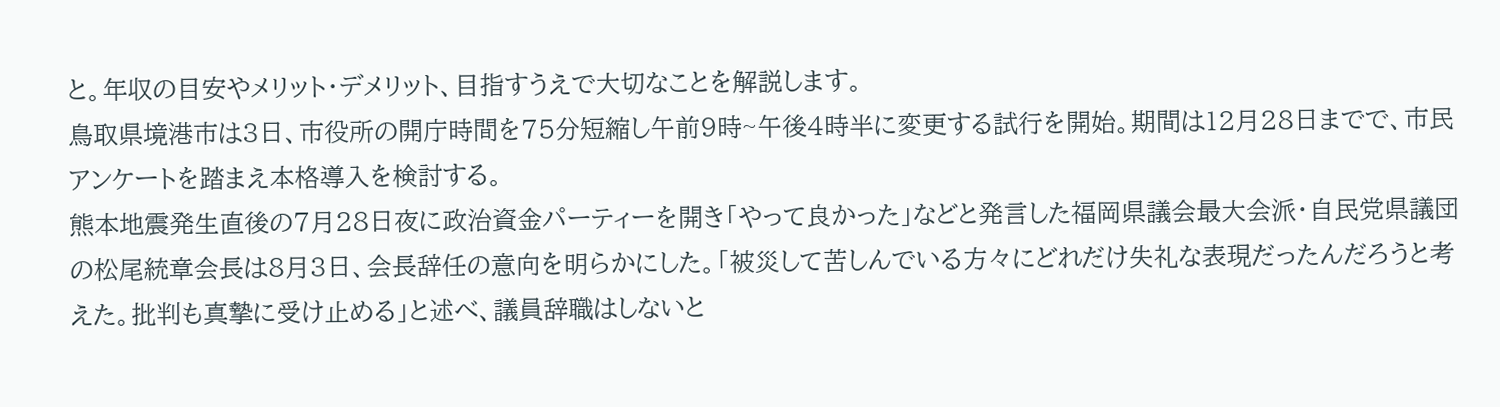と。年収の目安やメリット・デメリット、目指すうえで大切なことを解説します。
鳥取県境港市は3日、市役所の開庁時間を75分短縮し午前9時~午後4時半に変更する試行を開始。期間は12月28日までで、市民アンケートを踏まえ本格導入を検討する。
熊本地震発生直後の7月28日夜に政治資金パーティーを開き「やって良かった」などと発言した福岡県議会最大会派・自民党県議団の松尾統章会長は8月3日、会長辞任の意向を明らかにした。「被災して苦しんでいる方々にどれだけ失礼な表現だったんだろうと考えた。批判も真摯に受け止める」と述べ、議員辞職はしないと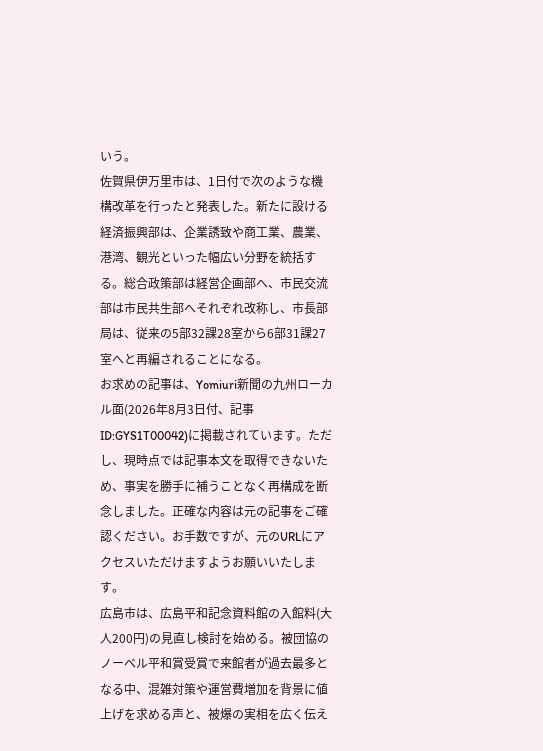いう。
佐賀県伊万里市は、1日付で次のような機構改革を行ったと発表した。新たに設ける経済振興部は、企業誘致や商工業、農業、港湾、観光といった幅広い分野を統括する。総合政策部は経営企画部へ、市民交流部は市民共生部へそれぞれ改称し、市長部局は、従来の5部32課28室から6部31課27室へと再編されることになる。
お求めの記事は、Yomiuri新聞の九州ローカル面(2026年8月3日付、記事ID:GYS1T00042)に掲載されています。ただし、現時点では記事本文を取得できないため、事実を勝手に補うことなく再構成を断念しました。正確な内容は元の記事をご確認ください。お手数ですが、元のURLにアクセスいただけますようお願いいたします。
広島市は、広島平和記念資料館の入館料(大人200円)の見直し検討を始める。被団協のノーベル平和賞受賞で来館者が過去最多となる中、混雑対策や運営費増加を背景に値上げを求める声と、被爆の実相を広く伝え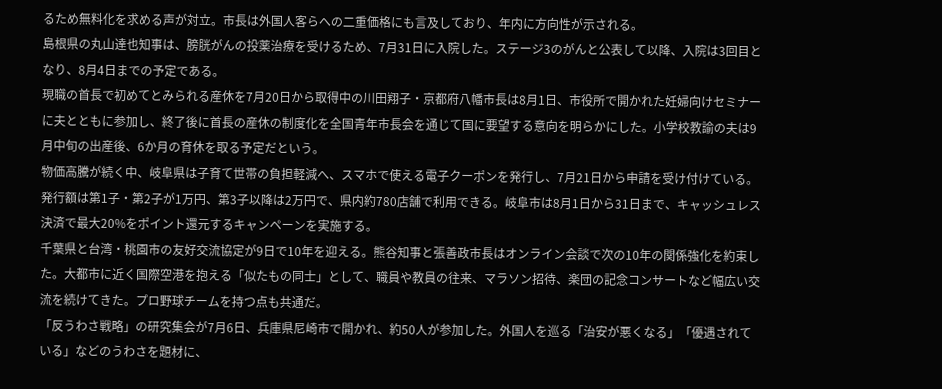るため無料化を求める声が対立。市長は外国人客らへの二重価格にも言及しており、年内に方向性が示される。
島根県の丸山達也知事は、膀胱がんの投薬治療を受けるため、7月31日に入院した。ステージ3のがんと公表して以降、入院は3回目となり、8月4日までの予定である。
現職の首長で初めてとみられる産休を7月20日から取得中の川田翔子・京都府八幡市長は8月1日、市役所で開かれた妊婦向けセミナーに夫とともに参加し、終了後に首長の産休の制度化を全国青年市長会を通じて国に要望する意向を明らかにした。小学校教諭の夫は9月中旬の出産後、6か月の育休を取る予定だという。
物価高騰が続く中、岐阜県は子育て世帯の負担軽減へ、スマホで使える電子クーポンを発行し、7月21日から申請を受け付けている。発行額は第1子・第2子が1万円、第3子以降は2万円で、県内約780店舗で利用できる。岐阜市は8月1日から31日まで、キャッシュレス決済で最大20%をポイント還元するキャンペーンを実施する。
千葉県と台湾・桃園市の友好交流協定が9日で10年を迎える。熊谷知事と張善政市長はオンライン会談で次の10年の関係強化を約束した。大都市に近く国際空港を抱える「似たもの同士」として、職員や教員の往来、マラソン招待、楽団の記念コンサートなど幅広い交流を続けてきた。プロ野球チームを持つ点も共通だ。
「反うわさ戦略」の研究集会が7月6日、兵庫県尼崎市で開かれ、約50人が参加した。外国人を巡る「治安が悪くなる」「優遇されている」などのうわさを題材に、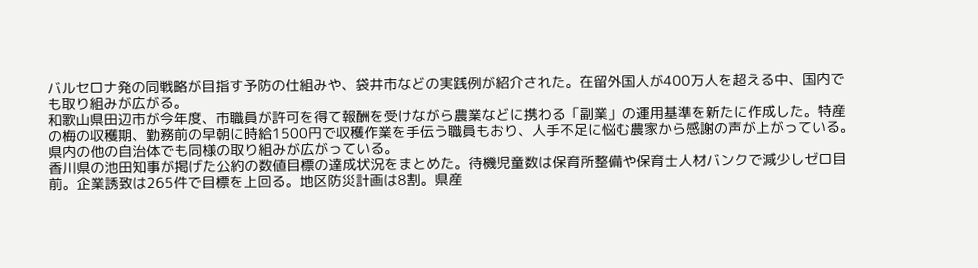バルセロナ発の同戦略が目指す予防の仕組みや、袋井市などの実践例が紹介された。在留外国人が400万人を超える中、国内でも取り組みが広がる。
和歌山県田辺市が今年度、市職員が許可を得て報酬を受けながら農業などに携わる「副業」の運用基準を新たに作成した。特産の梅の収穫期、勤務前の早朝に時給1500円で収穫作業を手伝う職員もおり、人手不足に悩む農家から感謝の声が上がっている。県内の他の自治体でも同様の取り組みが広がっている。
香川県の池田知事が掲げた公約の数値目標の達成状況をまとめた。待機児童数は保育所整備や保育士人材バンクで減少しゼロ目前。企業誘致は265件で目標を上回る。地区防災計画は8割。県産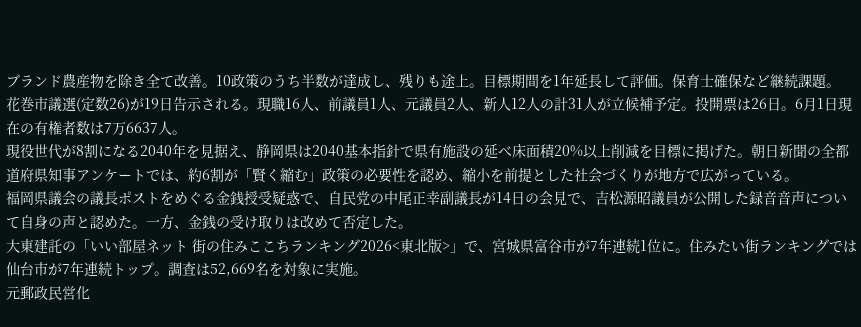ブランド農産物を除き全て改善。10政策のうち半数が達成し、残りも途上。目標期間を1年延長して評価。保育士確保など継続課題。
花巻市議選(定数26)が19日告示される。現職16人、前議員1人、元議員2人、新人12人の計31人が立候補予定。投開票は26日。6月1日現在の有権者数は7万6637人。
現役世代が8割になる2040年を見据え、静岡県は2040基本指針で県有施設の延べ床面積20%以上削減を目標に掲げた。朝日新聞の全都道府県知事アンケートでは、約6割が「賢く縮む」政策の必要性を認め、縮小を前提とした社会づくりが地方で広がっている。
福岡県議会の議長ポストをめぐる金銭授受疑惑で、自民党の中尾正幸副議長が14日の会見で、吉松源昭議員が公開した録音音声について自身の声と認めた。一方、金銭の受け取りは改めて否定した。
大東建託の「いい部屋ネット 街の住みここちランキング2026<東北版>」で、宮城県富谷市が7年連続1位に。住みたい街ランキングでは仙台市が7年連続トップ。調査は52,669名を対象に実施。
元郵政民営化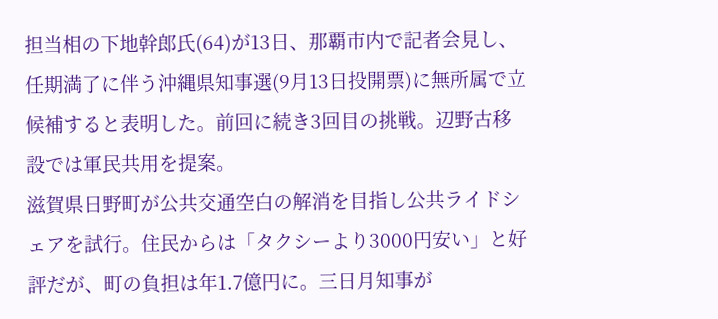担当相の下地幹郎氏(64)が13日、那覇市内で記者会見し、任期満了に伴う沖縄県知事選(9月13日投開票)に無所属で立候補すると表明した。前回に続き3回目の挑戦。辺野古移設では軍民共用を提案。
滋賀県日野町が公共交通空白の解消を目指し公共ライドシェアを試行。住民からは「タクシーより3000円安い」と好評だが、町の負担は年1.7億円に。三日月知事が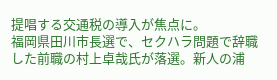提唱する交通税の導入が焦点に。
福岡県田川市長選で、セクハラ問題で辞職した前職の村上卓哉氏が落選。新人の浦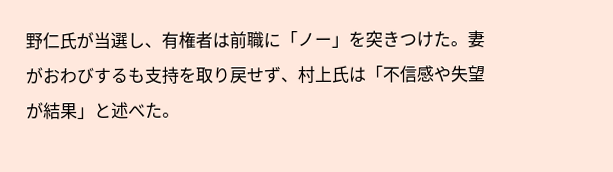野仁氏が当選し、有権者は前職に「ノー」を突きつけた。妻がおわびするも支持を取り戻せず、村上氏は「不信感や失望が結果」と述べた。